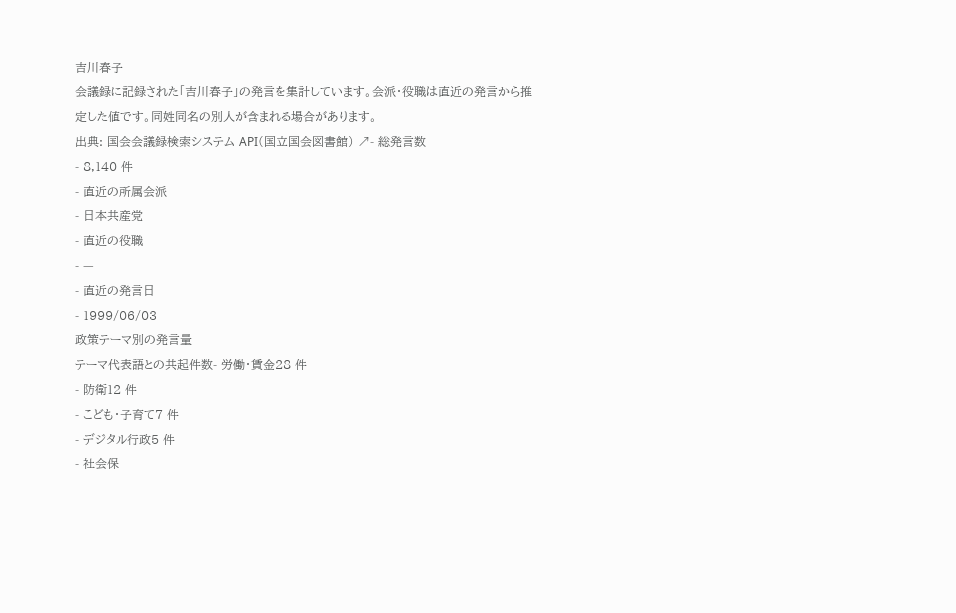吉川春子
会議録に記録された「吉川春子」の発言を集計しています。会派・役職は直近の発言から推定した値です。同姓同名の別人が含まれる場合があります。
出典: 国会会議録検索システム API(国立国会図書館) ↗- 総発言数
- 8,140 件
- 直近の所属会派
- 日本共産党
- 直近の役職
- —
- 直近の発言日
- 1999/06/03
政策テーマ別の発言量
テーマ代表語との共起件数- 労働・賃金28 件
- 防衛12 件
- こども・子育て7 件
- デジタル行政5 件
- 社会保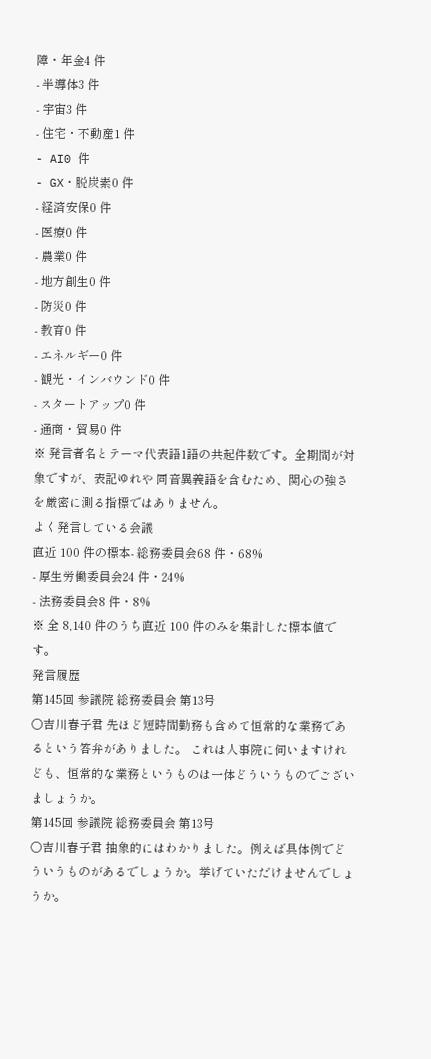障・年金4 件
- 半導体3 件
- 宇宙3 件
- 住宅・不動産1 件
- AI0 件
- GX・脱炭素0 件
- 経済安保0 件
- 医療0 件
- 農業0 件
- 地方創生0 件
- 防災0 件
- 教育0 件
- エネルギー0 件
- 観光・インバウンド0 件
- スタートアップ0 件
- 通商・貿易0 件
※ 発言者名とテーマ代表語1語の共起件数です。全期間が対象ですが、表記ゆれや 同音異義語を含むため、関心の強さを厳密に測る指標ではありません。
よく発言している会議
直近 100 件の標本- 総務委員会68 件・68%
- 厚生労働委員会24 件・24%
- 法務委員会8 件・8%
※ 全 8,140 件のうち直近 100 件のみを集計した標本値です。
発言履歴
第145回 参議院 総務委員会 第13号
○吉川春子君 先ほど短時間勤務も含めて恒常的な業務であるという答弁がありました。 これは人事院に伺いますけれども、恒常的な業務というものは一体どういうものでございましょうか。
第145回 参議院 総務委員会 第13号
○吉川春子君 抽象的にはわかりました。例えば具体例でどういうものがあるでしょうか。挙げていただけませんでしょうか。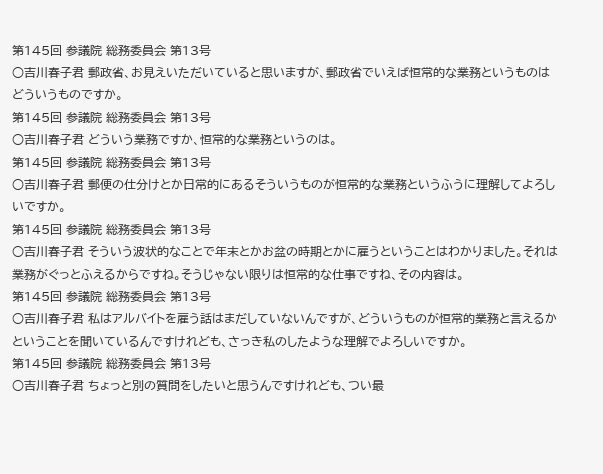第145回 参議院 総務委員会 第13号
○吉川春子君 郵政省、お見えいただいていると思いますが、郵政省でいえば恒常的な業務というものはどういうものですか。
第145回 参議院 総務委員会 第13号
○吉川春子君 どういう業務ですか、恒常的な業務というのは。
第145回 参議院 総務委員会 第13号
○吉川春子君 郵便の仕分けとか日常的にあるそういうものが恒常的な業務というふうに理解してよろしいですか。
第145回 参議院 総務委員会 第13号
○吉川春子君 そういう波状的なことで年末とかお盆の時期とかに雇うということはわかりました。それは業務がぐっとふえるからですね。そうじゃない限りは恒常的な仕事ですね、その内容は。
第145回 参議院 総務委員会 第13号
○吉川春子君 私はアルバイトを雇う話はまだしていないんですが、どういうものが恒常的業務と言えるかということを聞いているんですけれども、さっき私のしたような理解でよろしいですか。
第145回 参議院 総務委員会 第13号
○吉川春子君 ちょっと別の質問をしたいと思うんですけれども、つい最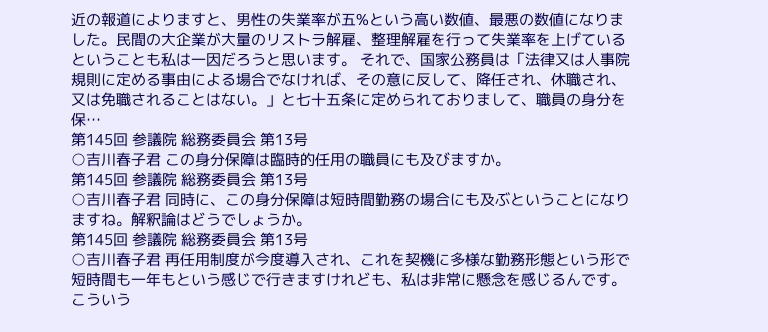近の報道によりますと、男性の失業率が五%という高い数値、最悪の数値になりました。民間の大企業が大量のリストラ解雇、整理解雇を行って失業率を上げているということも私は一因だろうと思います。 それで、国家公務員は「法律又は人事院規則に定める事由による場合でなければ、その意に反して、降任され、休職され、又は免職されることはない。」と七十五条に定められておりまして、職員の身分を保…
第145回 参議院 総務委員会 第13号
○吉川春子君 この身分保障は臨時的任用の職員にも及びますか。
第145回 参議院 総務委員会 第13号
○吉川春子君 同時に、この身分保障は短時間勤務の場合にも及ぶということになりますね。解釈論はどうでしょうか。
第145回 参議院 総務委員会 第13号
○吉川春子君 再任用制度が今度導入され、これを契機に多様な勤務形態という形で短時間も一年もという感じで行きますけれども、私は非常に懸念を感じるんです。 こういう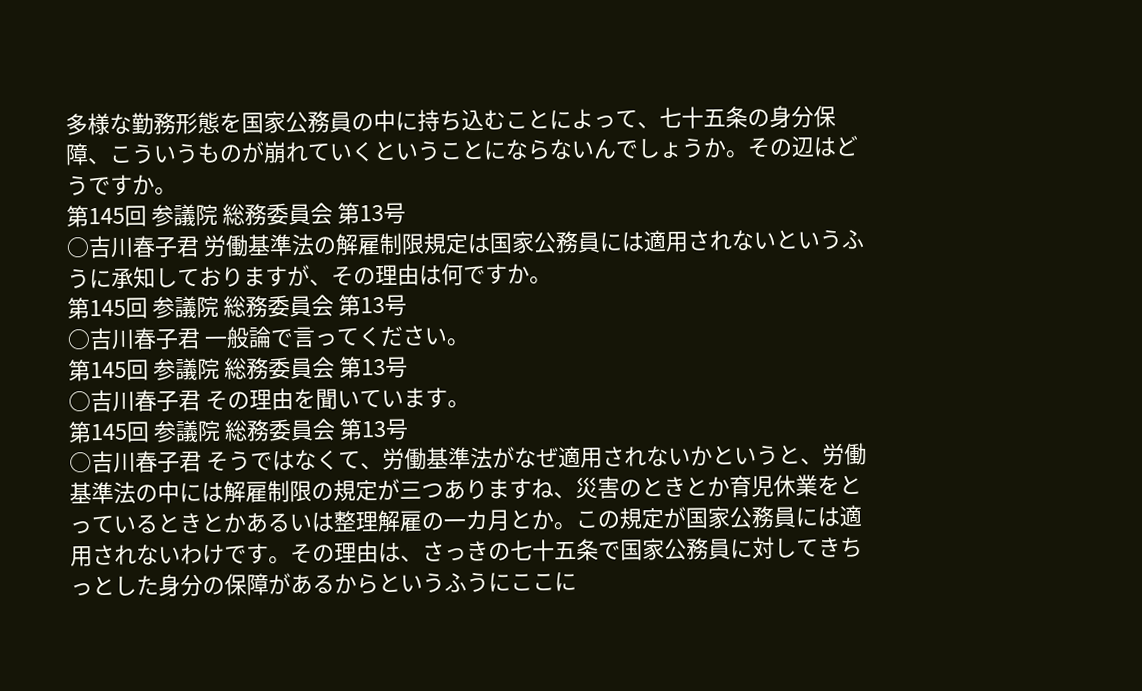多様な勤務形態を国家公務員の中に持ち込むことによって、七十五条の身分保障、こういうものが崩れていくということにならないんでしょうか。その辺はどうですか。
第145回 参議院 総務委員会 第13号
○吉川春子君 労働基準法の解雇制限規定は国家公務員には適用されないというふうに承知しておりますが、その理由は何ですか。
第145回 参議院 総務委員会 第13号
○吉川春子君 一般論で言ってください。
第145回 参議院 総務委員会 第13号
○吉川春子君 その理由を聞いています。
第145回 参議院 総務委員会 第13号
○吉川春子君 そうではなくて、労働基準法がなぜ適用されないかというと、労働基準法の中には解雇制限の規定が三つありますね、災害のときとか育児休業をとっているときとかあるいは整理解雇の一カ月とか。この規定が国家公務員には適用されないわけです。その理由は、さっきの七十五条で国家公務員に対してきちっとした身分の保障があるからというふうにここに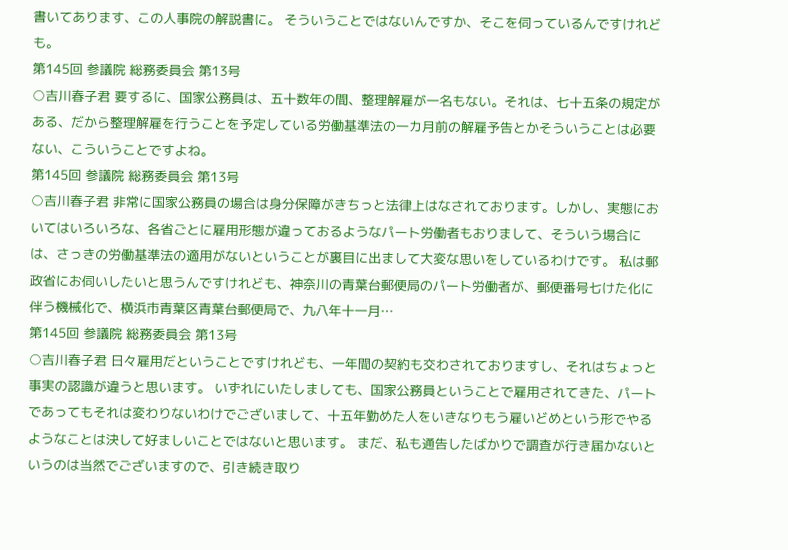書いてあります、この人事院の解説書に。 そういうことではないんですか、そこを伺っているんですけれども。
第145回 参議院 総務委員会 第13号
○吉川春子君 要するに、国家公務員は、五十数年の間、整理解雇が一名もない。それは、七十五条の規定がある、だから整理解雇を行うことを予定している労働基準法の一カ月前の解雇予告とかそういうことは必要ない、こういうことですよね。
第145回 参議院 総務委員会 第13号
○吉川春子君 非常に国家公務員の場合は身分保障がきちっと法律上はなされております。しかし、実態においてはいろいろな、各省ごとに雇用形態が違っておるようなパート労働者もおりまして、そういう場合には、さっきの労働基準法の適用がないということが裏目に出まして大変な思いをしているわけです。 私は郵政省にお伺いしたいと思うんですけれども、神奈川の青葉台郵便局のパート労働者が、郵便番号七けた化に伴う機械化で、横浜市青葉区青葉台郵便局で、九八年十一月…
第145回 参議院 総務委員会 第13号
○吉川春子君 日々雇用だということですけれども、一年間の契約も交わされておりますし、それはちょっと事実の認識が違うと思います。 いずれにいたしましても、国家公務員ということで雇用されてきた、パートであってもそれは変わりないわけでございまして、十五年勤めた人をいきなりもう雇いどめという形でやるようなことは決して好ましいことではないと思います。 まだ、私も通告したばかりで調査が行き届かないというのは当然でございますので、引き続き取り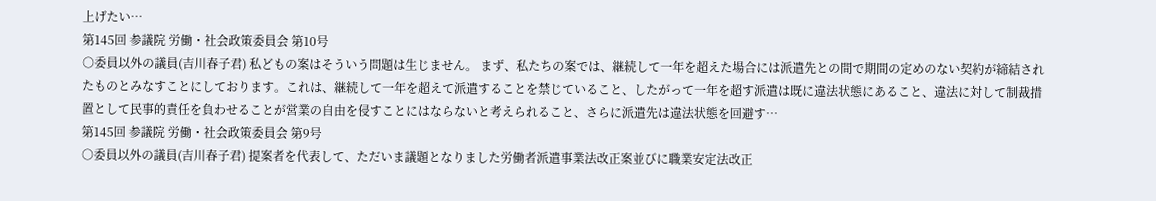上げたい…
第145回 参議院 労働・社会政策委員会 第10号
○委員以外の議員(吉川春子君) 私どもの案はそういう問題は生じません。 まず、私たちの案では、継続して一年を超えた場合には派遣先との間で期間の定めのない契約が締結されたものとみなすことにしております。これは、継続して一年を超えて派遣することを禁じていること、したがって一年を超す派遣は既に違法状態にあること、違法に対して制裁措置として民事的責任を負わせることが営業の自由を侵すことにはならないと考えられること、さらに派遣先は違法状態を回避す…
第145回 参議院 労働・社会政策委員会 第9号
○委員以外の議員(吉川春子君) 提案者を代表して、ただいま議題となりました労働者派遣事業法改正案並びに職業安定法改正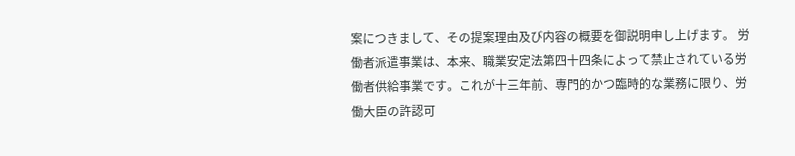案につきまして、その提案理由及び内容の概要を御説明申し上げます。 労働者派遣事業は、本来、職業安定法第四十四条によって禁止されている労働者供給事業です。これが十三年前、専門的かつ臨時的な業務に限り、労働大臣の許認可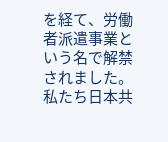を経て、労働者派遣事業という名で解禁されました。 私たち日本共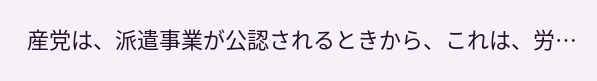産党は、派遣事業が公認されるときから、これは、労…